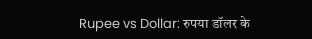Rupee vs Dollar: रुपया डॉलर के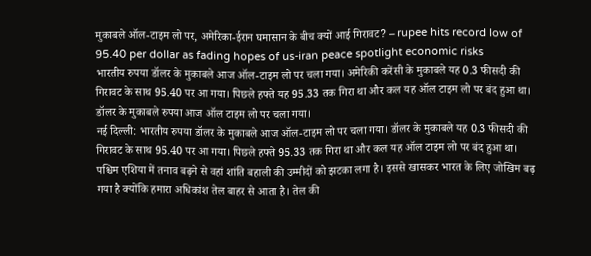मुकाबले ऑल-टाइम लो पर, अमेरिका-ईरान घमासान के बीच क्यों आई गिरावट? – rupee hits record low of 95.40 per dollar as fading hopes of us-iran peace spotlight economic risks
भारतीय रुपया डॉलर के मुकाबले आज ऑल-टाइम लो पर चला गया। अमेरिकी करेंसी के मुकाबले यह 0.3 फीसदी की गिरावट के साथ 95.40 पर आ गया। पिछले हफ्ते यह 95.33 तक गिरा था और कल यह ऑल टाइम लो पर बंद हुआ था।
डॉलर के मुकाबले रुपया आज ऑल टाइम लो पर चला गया।
नई दिल्ली: भारतीय रुपया डॉलर के मुकाबले आज ऑल-टाइम लो पर चला गया। डॉलर के मुकाबले यह 0.3 फीसदी की गिरावट के साथ 95.40 पर आ गया। पिछले हफ्ते 95.33 तक गिरा था और कल यह ऑल टाइम लो पर बंद हुआ था। पश्चिम एशिया में तनाव बढ़ने से वहां शांति बहाली की उम्मीदों को झटका लगा है। इससे खासकर भारत के लिए जोखिम बढ़ गया है क्योंकि हमारा अधिकांश तेल बाहर से आता है। तेल की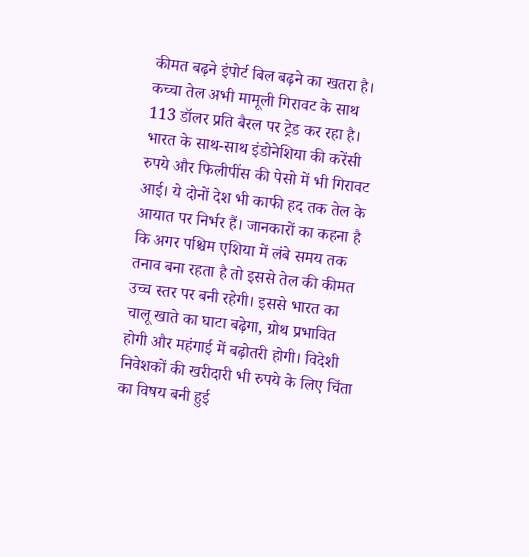कीमत बढ़ने इंपोर्ट बिल बढ़ने का खतरा है। कच्चा तेल अभी मामूली गिरावट के साथ 113 डॉलर प्रति बैरल पर ट्रेड कर रहा है।
भारत के साथ-साथ इंडोनेशिया की करेंसी रुपये और फिलीपींस की पेसो में भी गिरावट आई। ये दोनों देश भी काफी हद तक तेल के आयात पर निर्भर हैं। जानकारों का कहना है कि अगर पश्चिम एशिया में लंबे समय तक तनाव बना रहता है तो इससे तेल की कीमत उच्च स्तर पर बनी रहेगी। इससे भारत का चालू खाते का घाटा बढ़ेगा, ग्रोथ प्रभावित होगी और महंगाई में बढ़ोतरी होगी। विदेशी निवेशकों की खरीदारी भी रुपये के लिए चिंता का विषय बनी हुई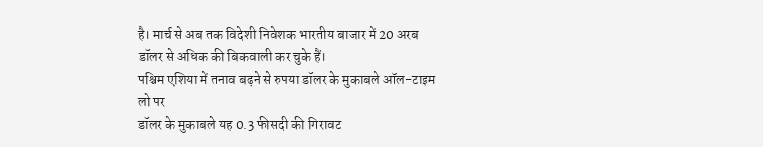है। मार्च से अब तक विदेशी निवेशक भारतीय बाजार में 20 अरब डॉलर से अधिक की बिकवाली कर चुके हैं।
पश्चिम एशिया में तनाव बढ़ने से रुपया डॉलर के मुकाबले ऑल-टाइम लो पर
डॉलर के मुकाबले यह 0.3 फीसदी की गिरावट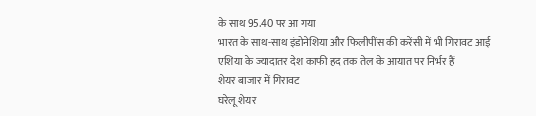के साथ 95.40 पर आ गया
भारत के साथ-साथ इंडोनेशिया और फिलीपींस की करेंसी में भी गिरावट आई
एशिया के ज्यादातर देश काफी हद तक तेल के आयात पर निर्भर हैं
शेयर बाजार में गिरावट
घरेलू शेयर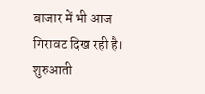बाजार में भी आज गिरावट दिख रही है। शुरुआती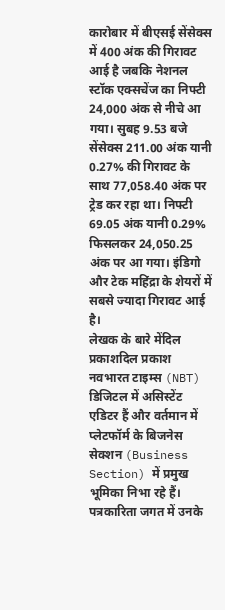कारोबार में बीएसई सेंसेक्स में 400 अंक की गिरावट आई है जबकि नेशनल स्टॉक एक्सचेंज का निफ्टी 24,000 अंक से नीचे आ गया। सुबह 9.53 बजे सेंसेक्स 211.00 अंक यानी 0.27% की गिरावट के साथ 77,058.40 अंक पर ट्रेड कर रहा था। निफ्टी 69.05 अंक यानी 0.29% फिसलकर 24,050.25 अंक पर आ गया। इंडिगो और टेक महिंद्रा के शेयरों में सबसे ज्यादा गिरावट आई है।
लेखक के बारे मेंदिल प्रकाशदिल प्रकाश नवभारत टाइम्स (NBT) डिजिटल में असिस्टेंट एडिटर हैं और वर्तमान में प्लेटफॉर्म के बिजनेस सेक्शन (Business Section) में प्रमुख भूमिका निभा रहे हैं। पत्रकारिता जगत में उनके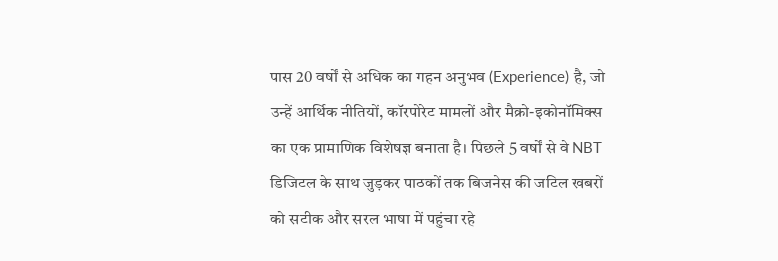पास 20 वर्षों से अधिक का गहन अनुभव (Experience) है, जो उन्हें आर्थिक नीतियों, कॉरपोरेट मामलों और मैक्रो-इकोनॉमिक्स का एक प्रामाणिक विशेषज्ञ बनाता है। पिछले 5 वर्षों से वे NBT डिजिटल के साथ जुड़कर पाठकों तक बिजनेस की जटिल खबरों को सटीक और सरल भाषा में पहुंचा रहे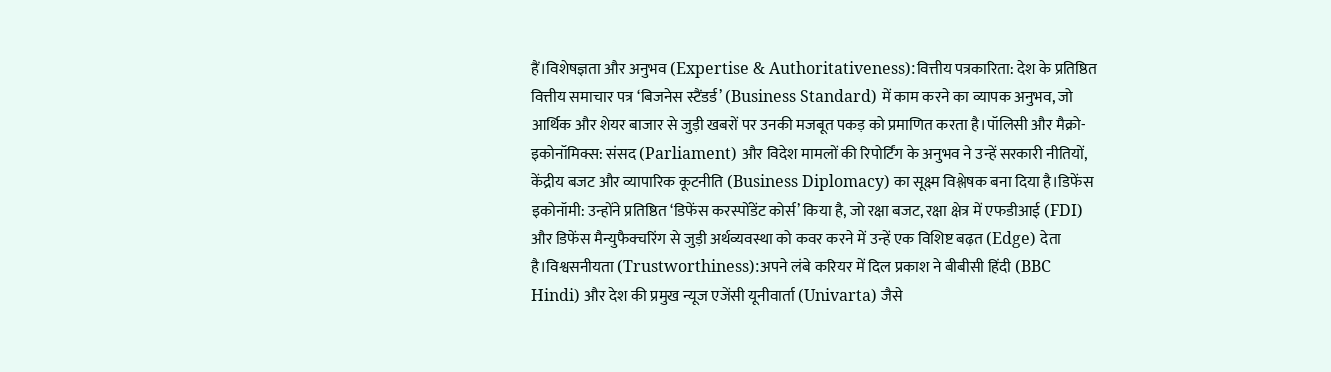हैं।विशेषज्ञता और अनुभव (Expertise & Authoritativeness):वित्तीय पत्रकारिता: देश के प्रतिष्ठित वित्तीय समाचार पत्र ‘बिजनेस स्टैंडर्ड’ (Business Standard) में काम करने का व्यापक अनुभव, जो आर्थिक और शेयर बाजार से जुड़ी खबरों पर उनकी मजबूत पकड़ को प्रमाणित करता है।पॉलिसी और मैक्रो-इकोनॉमिक्स: संसद (Parliament) और विदेश मामलों की रिपोर्टिंग के अनुभव ने उन्हें सरकारी नीतियों, केंद्रीय बजट और व्यापारिक कूटनीति (Business Diplomacy) का सूक्ष्म विश्लेषक बना दिया है।डिफेंस इकोनॉमी: उन्होंने प्रतिष्ठित ‘डिफेंस करस्पोंडेंट कोर्स’ किया है, जो रक्षा बजट, रक्षा क्षेत्र में एफडीआई (FDI) और डिफेंस मैन्युफैक्चरिंग से जुड़ी अर्थव्यवस्था को कवर करने में उन्हें एक विशिष्ट बढ़त (Edge) देता है।विश्वसनीयता (Trustworthiness):अपने लंबे करियर में दिल प्रकाश ने बीबीसी हिंदी (BBC Hindi) और देश की प्रमुख न्यूज एजेंसी यूनीवार्ता (Univarta) जैसे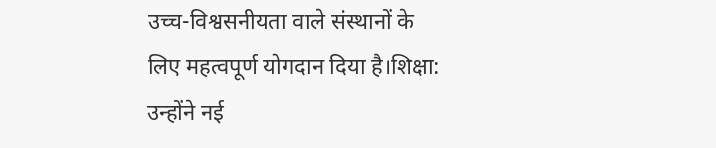उच्च-विश्वसनीयता वाले संस्थानों के लिए महत्वपूर्ण योगदान दिया है।शिक्षा: उन्होंने नई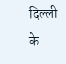दिल्ली के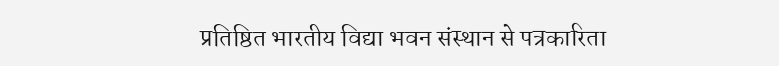प्रतिष्ठित भारतीय विद्या भवन संस्थान से पत्रकारिता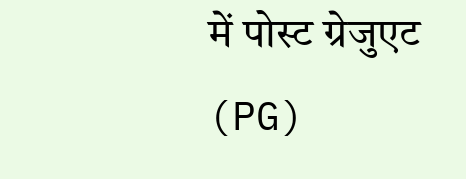में पोस्ट ग्रेजुएट (PG)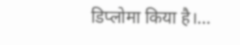डिप्लोमा किया है।…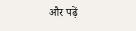और पढ़ें